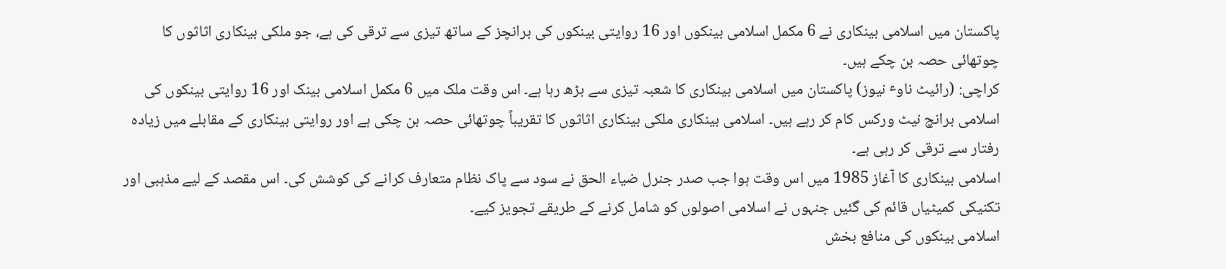پاکستان میں اسلامی بینکاری نے 6 مکمل اسلامی بینکوں اور 16 روایتی بینکوں کی برانچز کے ساتھ تیزی سے ترقی کی ہے، جو ملکی بینکاری اثاثوں کا چوتھائی حصہ بن چکے ہیں۔
کراچی: (رائیٹ ناوٴ نیوز) پاکستان میں اسلامی بینکاری کا شعبہ تیزی سے بڑھ رہا ہے۔ اس وقت ملک میں 6 مکمل اسلامی بینک اور 16 روایتی بینکوں کی اسلامی برانچ نیٹ ورکس کام کر رہے ہیں۔ اسلامی بینکاری ملکی بینکاری اثاثوں کا تقریباً چوتھائی حصہ بن چکی ہے اور روایتی بینکاری کے مقابلے میں زیادہ رفتار سے ترقی کر رہی ہے۔
اسلامی بینکاری کا آغاز 1985 میں اس وقت ہوا جب صدر جنرل ضیاء الحق نے سود سے پاک نظام متعارف کرانے کی کوشش کی۔ اس مقصد کے لیے مذہبی اور تکنیکی کمیٹیاں قائم کی گئیں جنہوں نے اسلامی اصولوں کو شامل کرنے کے طریقے تجویز کیے۔
اسلامی بینکوں کی منافع بخش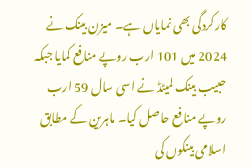کارکردگی بھی نمایاں ہے۔ میزن بینک نے 2024 میں 101 ارب روپے منافع کمایا جبکہ حبیب بینک لمیٹڈ نے اسی سال 59 ارب روپے منافع حاصل کیا۔ ماہرین کے مطابق اسلامی بینکوں کی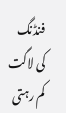فنڈنگ کی لاگت کم رہتی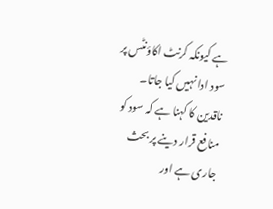ہے کیونکہ کرنٹ اکاؤنٹس پر سود ادا نہیں کیا جاتا۔
ناقدین کا کہنا ہے کہ سود کو منافع قرار دینے پر بحث جاری ہے اور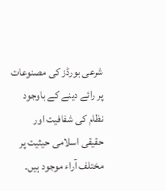شرعی بورڈز کی مصنوعات پر رائے دینے کے باوجود نظام کی شفافیت اور حقیقی اسلامی حیثیت پر مختلف آراء موجود ہیں۔